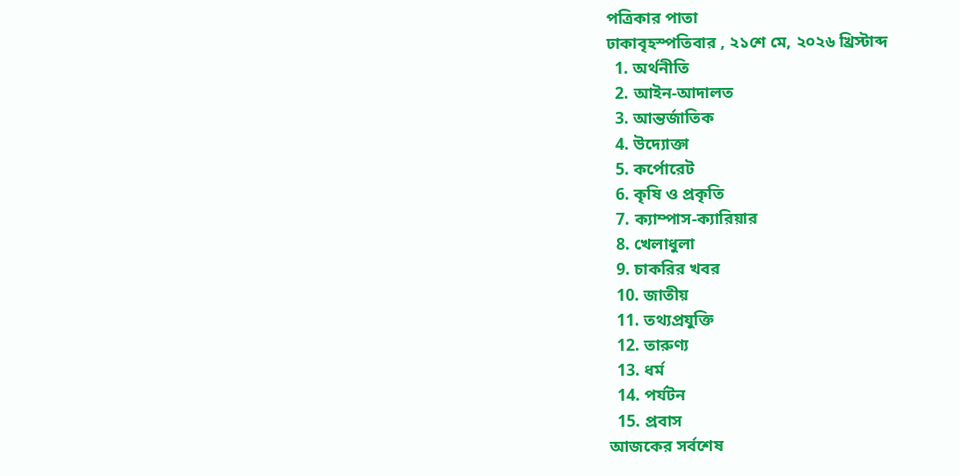পত্রিকার পাতা
ঢাকাবৃহস্পতিবার , ২১শে মে, ২০২৬ খ্রিস্টাব্দ
  1. অর্থনীতি
  2. আইন-আদালত
  3. আন্তর্জাতিক
  4. উদ্যোক্তা
  5. কর্পোরেট
  6. কৃষি ও প্রকৃতি
  7. ক্যাম্পাস-ক্যারিয়ার
  8. খেলাধুলা
  9. চাকরির খবর
  10. জাতীয়
  11. তথ্যপ্রযুক্তি
  12. তারুণ্য
  13. ধর্ম
  14. পর্যটন
  15. প্রবাস
আজকের সর্বশেষ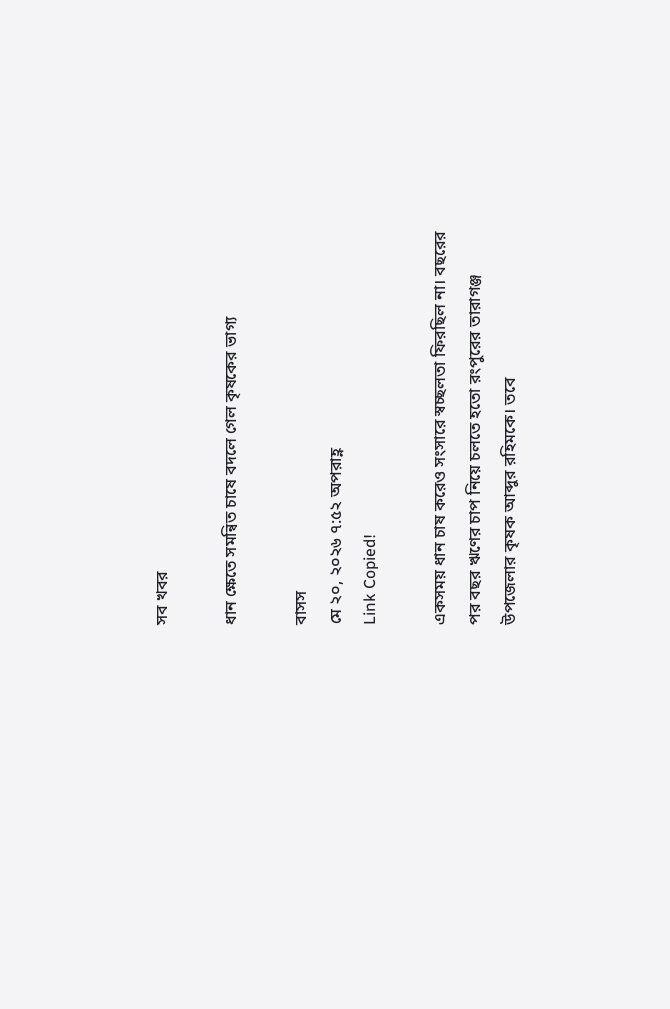সব খবর

ধান ক্ষেতে সমন্বিত চাষে বদলে গেল কৃষকের ভাগ্য

বাসস
মে ২০, ২০২৬ ৭:৫২ অপরাহ্ণ
Link Copied!

একসময় ধান চাষ করেও সংসারে স্বচ্ছলতা ফিরছিল না। বছরের পর বছর ঋণের চাপ নিয়ে চলতে হতো রংপুরের তারাগঞ্জ উপজেলার কৃষক আব্দুর রহিমকে। তবে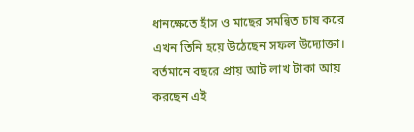ধানক্ষেতে হাঁস ও মাছের সমন্বিত চাষ করে এখন তিনি হয়ে উঠেছেন সফল উদ্যোক্তা। বর্তমানে বছরে প্রায় আট লাখ টাকা আয় করছেন এই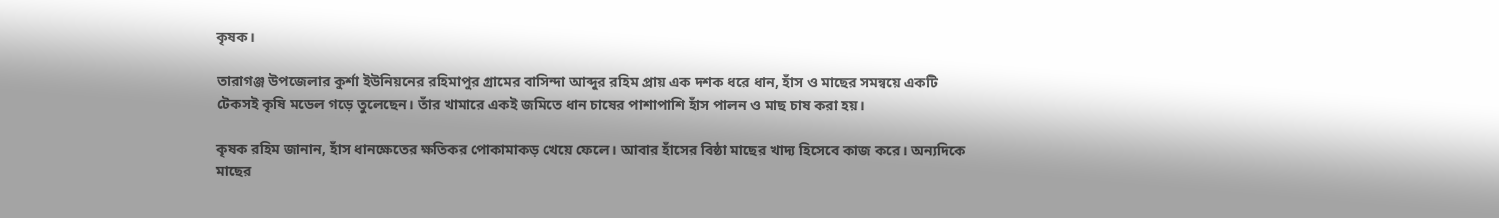কৃষক।

তারাগঞ্জ উপজেলার কুর্শা ইউনিয়নের রহিমাপুর গ্রামের বাসিন্দা আব্দুর রহিম প্রায় এক দশক ধরে ধান, হাঁস ও মাছের সমন্বয়ে একটি টেকসই কৃষি মডেল গড়ে তুলেছেন। তাঁর খামারে একই জমিতে ধান চাষের পাশাপাশি হাঁস পালন ও মাছ চাষ করা হয়।

কৃষক রহিম জানান, হাঁস ধানক্ষেতের ক্ষতিকর পোকামাকড় খেয়ে ফেলে। আবার হাঁসের বিষ্ঠা মাছের খাদ্য হিসেবে কাজ করে। অন্যদিকে মাছের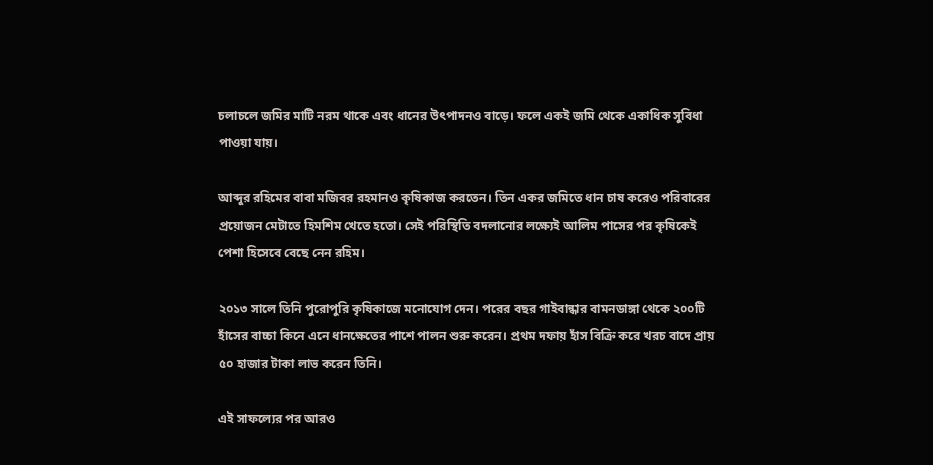চলাচলে জমির মাটি নরম থাকে এবং ধানের উৎপাদনও বাড়ে। ফলে একই জমি থেকে একাধিক সুবিধা পাওয়া যায়।

আব্দুর রহিমের বাবা মজিবর রহমানও কৃষিকাজ করতেন। তিন একর জমিতে ধান চাষ করেও পরিবারের প্রয়োজন মেটাতে হিমশিম খেতে হতো। সেই পরিস্থিতি বদলানোর লক্ষ্যেই আলিম পাসের পর কৃষিকেই পেশা হিসেবে বেছে নেন রহিম।

২০১৩ সালে তিনি পুরোপুরি কৃষিকাজে মনোযোগ দেন। পরের বছর গাইবান্ধার বামনডাঙ্গা থেকে ২০০টি হাঁসের বাচ্চা কিনে এনে ধানক্ষেতের পাশে পালন শুরু করেন। প্রথম দফায় হাঁস বিক্রি করে খরচ বাদে প্রায় ৫০ হাজার টাকা লাভ করেন তিনি।

এই সাফল্যের পর আরও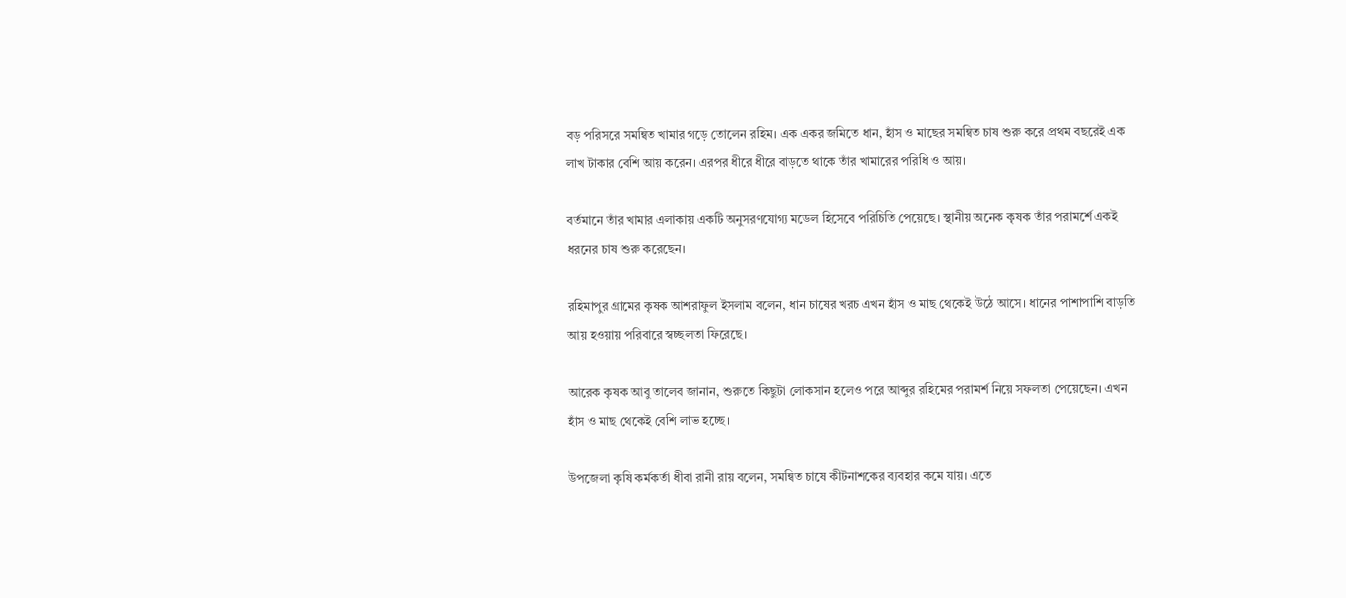বড় পরিসরে সমন্বিত খামার গড়ে তোলেন রহিম। এক একর জমিতে ধান, হাঁস ও মাছের সমন্বিত চাষ শুরু করে প্রথম বছরেই এক লাখ টাকার বেশি আয় করেন। এরপর ধীরে ধীরে বাড়তে থাকে তাঁর খামারের পরিধি ও আয়।

বর্তমানে তাঁর খামার এলাকায় একটি অনুসরণযোগ্য মডেল হিসেবে পরিচিতি পেয়েছে। স্থানীয় অনেক কৃষক তাঁর পরামর্শে একই ধরনের চাষ শুরু করেছেন।

রহিমাপুর গ্রামের কৃষক আশরাফুল ইসলাম বলেন, ধান চাষের খরচ এখন হাঁস ও মাছ থেকেই উঠে আসে। ধানের পাশাপাশি বাড়তি আয় হওয়ায় পরিবারে স্বচ্ছলতা ফিরেছে।

আরেক কৃষক আবু তালেব জানান, শুরুতে কিছুটা লোকসান হলেও পরে আব্দুর রহিমের পরামর্শ নিয়ে সফলতা পেয়েছেন। এখন হাঁস ও মাছ থেকেই বেশি লাভ হচ্ছে।

উপজেলা কৃষি কর্মকর্তা ধীবা রানী রায় বলেন, সমন্বিত চাষে কীটনাশকের ব্যবহার কমে যায়। এতে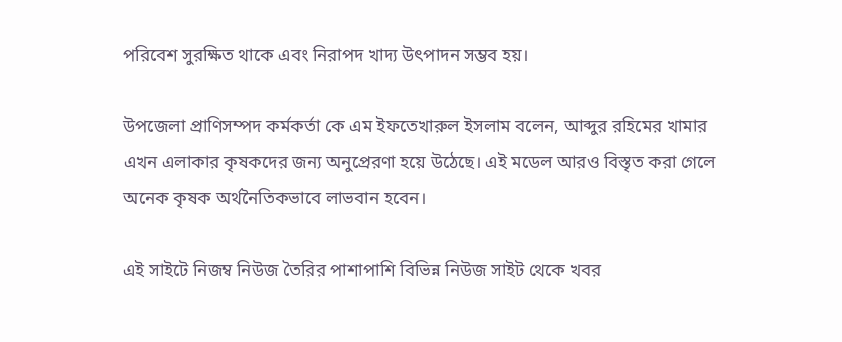পরিবেশ সুরক্ষিত থাকে এবং নিরাপদ খাদ্য উৎপাদন সম্ভব হয়।

উপজেলা প্রাণিসম্পদ কর্মকর্তা কে এম ইফতেখারুল ইসলাম বলেন, আব্দুর রহিমের খামার এখন এলাকার কৃষকদের জন্য অনুপ্রেরণা হয়ে উঠেছে। এই মডেল আরও বিস্তৃত করা গেলে অনেক কৃষক অর্থনৈতিকভাবে লাভবান হবেন।

এই সাইটে নিজম্ব নিউজ তৈরির পাশাপাশি বিভিন্ন নিউজ সাইট থেকে খবর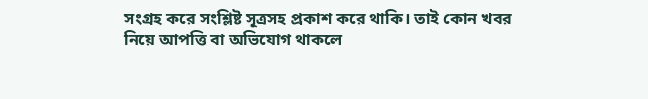সংগ্রহ করে সংশ্লিষ্ট সূত্রসহ প্রকাশ করে থাকি। তাই কোন খবর নিয়ে আপত্তি বা অভিযোগ থাকলে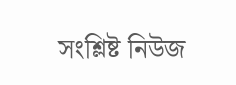সংশ্লিষ্ট নিউজ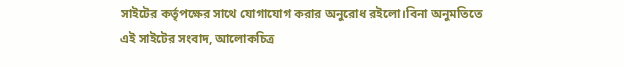সাইটের কর্তৃপক্ষের সাথে যোগাযোগ করার অনুরোধ রইলো।বিনা অনুমতিতে এই সাইটের সংবাদ, আলোকচিত্র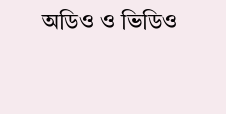অডিও ও ভিডিও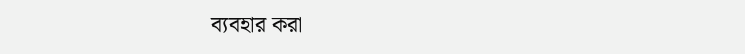ব্যবহার করা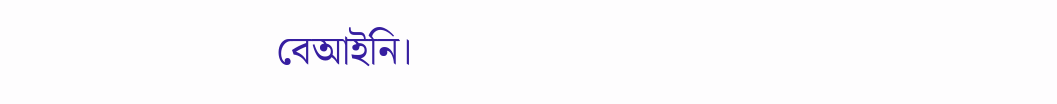বেআইনি।